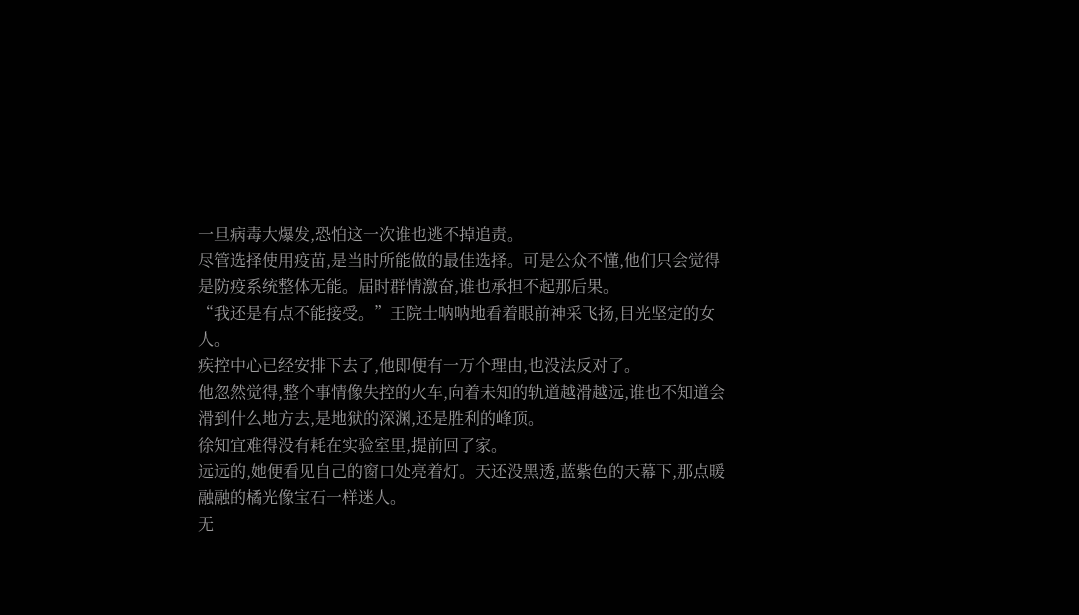一旦病毒大爆发,恐怕这一次谁也逃不掉追责。
尽管选择使用疫苗,是当时所能做的最佳选择。可是公众不懂,他们只会觉得是防疫系统整体无能。届时群情激奋,谁也承担不起那后果。
“我还是有点不能接受。”王院士呐呐地看着眼前神采飞扬,目光坚定的女人。
疾控中心已经安排下去了,他即便有一万个理由,也没法反对了。
他忽然觉得,整个事情像失控的火车,向着未知的轨道越滑越远,谁也不知道会滑到什么地方去,是地狱的深渊,还是胜利的峰顶。
徐知宜难得没有耗在实验室里,提前回了家。
远远的,她便看见自己的窗口处亮着灯。天还没黑透,蓝紫色的天幕下,那点暖融融的橘光像宝石一样迷人。
无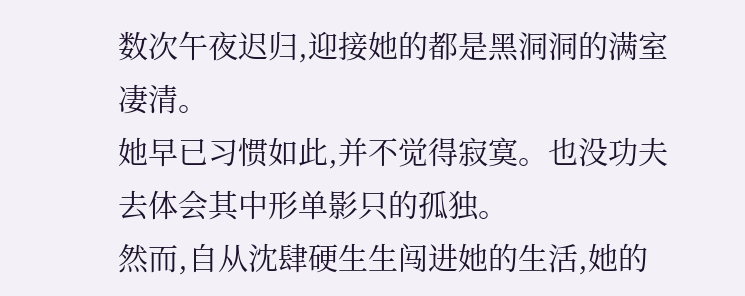数次午夜迟归,迎接她的都是黑洞洞的满室凄清。
她早已习惯如此,并不觉得寂寞。也没功夫去体会其中形单影只的孤独。
然而,自从沈肆硬生生闯进她的生活,她的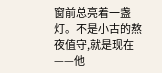窗前总亮着一盏灯。不是小古的熬夜值守,就是现在——他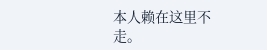本人赖在这里不走。